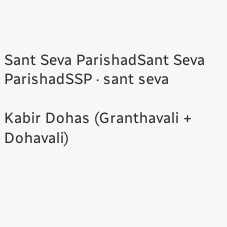Sant Seva ParishadSant Seva ParishadSSP · sant seva

Kabir Dohas (Granthavali + Dohavali)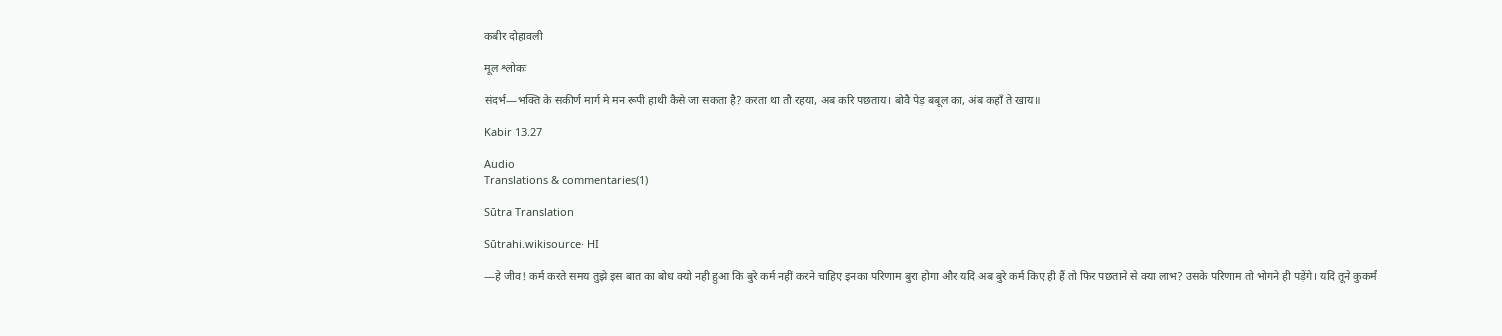कबीर दोहावली

मूल श्लोकः

संदर्भ―भक्ति के सकीर्ण मार्ग मे मन रूपी हाथी कैसे जा सकता है? करता था तौ रहया, अब करि पछताय। बोवै पेड़ बबूल का, अंब कहाँ ते खाय॥

Kabir 13.27

Audio
Translations & commentaries(1)

Sūtra Translation

Sūtrahi.wikisource· HI

―हे जीव! कर्म करते समय तुझे इस बात का बोध क्यो नही हुआ कि बुरे कर्म नहीं करने चाहिए इनका परिणाम बुरा होगा और यदि अब बुरे कर्म किए ही हैं तो फिर पछताने से क्या लाभ? उसके परिणाम तो भोगने ही पड़ेंगे। यदि तूने कुकर्मं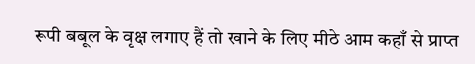रूपी बबूल के वृक्ष लगाए हैं तो खाने के लिए मीठे आम कहाँ से प्राप्त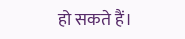हो सकते हैं।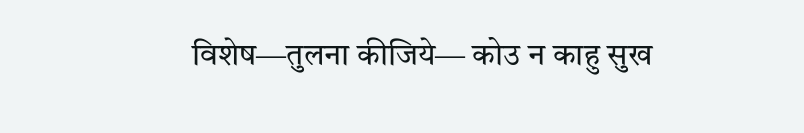विशेष―तुलना कीजिये― कोउ न काहु सुख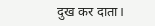दुख कर दाता।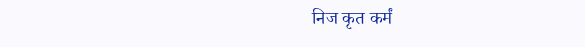निज कृत कर्मं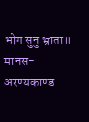भोग सुनु भ्राता॥ मानस-अरण्यकाण्ड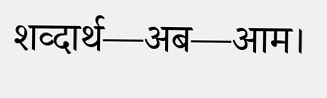शव्दार्थ―अब―आम।